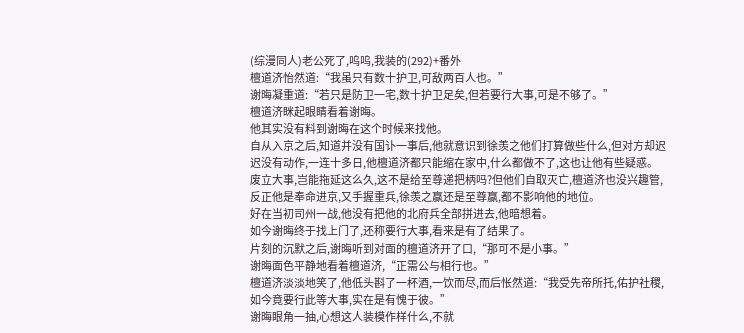(综漫同人)老公死了,呜呜,我装的(292)+番外
檀道济怡然道:“我虽只有数十护卫,可敌两百人也。”
谢晦凝重道:“若只是防卫一宅,数十护卫足矣,但若要行大事,可是不够了。”
檀道济眯起眼睛看着谢晦。
他其实没有料到谢晦在这个时候来找他。
自从入京之后,知道并没有国讣一事后,他就意识到徐羡之他们打算做些什么,但对方却迟迟没有动作,一连十多日,他檀道济都只能缩在家中,什么都做不了,这也让他有些疑惑。
废立大事,岂能拖延这么久,这不是给至尊递把柄吗?但他们自取灭亡,檀道济也没兴趣管,反正他是奉命进京,又手握重兵,徐羡之赢还是至尊赢,都不影响他的地位。
好在当初司州一战,他没有把他的北府兵全部拼进去,他暗想着。
如今谢晦终于找上门了,还称要行大事,看来是有了结果了。
片刻的沉默之后,谢晦听到对面的檀道济开了口,“那可不是小事。”
谢晦面色平静地看着檀道济,“正需公与相行也。”
檀道济淡淡地笑了,他低头斟了一杯酒,一饮而尽,而后怅然道:“我受先帝所托,佑护社稷,如今竟要行此等大事,实在是有愧于彼。”
谢晦眼角一抽,心想这人装模作样什么,不就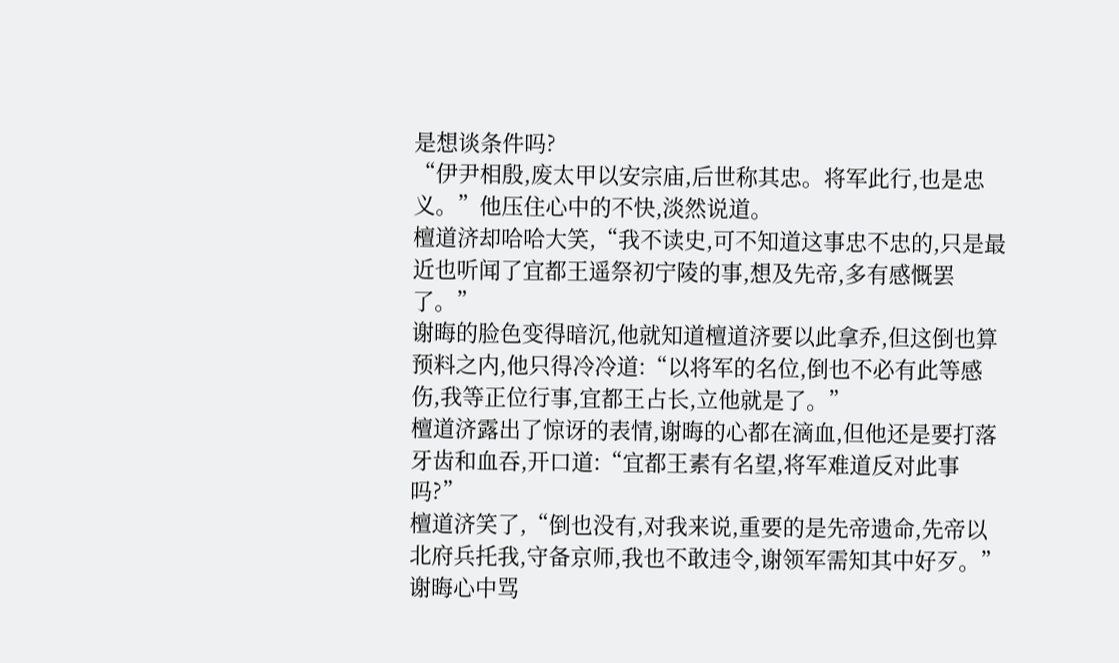是想谈条件吗?
“伊尹相殷,废太甲以安宗庙,后世称其忠。将军此行,也是忠义。”他压住心中的不快,淡然说道。
檀道济却哈哈大笑,“我不读史,可不知道这事忠不忠的,只是最近也听闻了宜都王遥祭初宁陵的事,想及先帝,多有感慨罢了。”
谢晦的脸色变得暗沉,他就知道檀道济要以此拿乔,但这倒也算预料之内,他只得冷冷道:“以将军的名位,倒也不必有此等感伤,我等正位行事,宜都王占长,立他就是了。”
檀道济露出了惊讶的表情,谢晦的心都在滴血,但他还是要打落牙齿和血吞,开口道:“宜都王素有名望,将军难道反对此事吗?”
檀道济笑了,“倒也没有,对我来说,重要的是先帝遗命,先帝以北府兵托我,守备京师,我也不敢违令,谢领军需知其中好歹。”
谢晦心中骂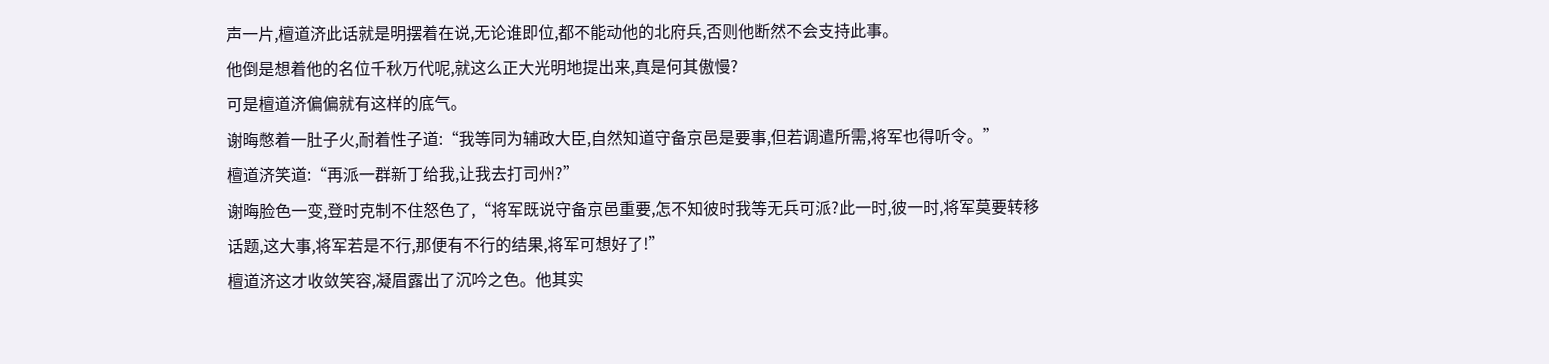声一片,檀道济此话就是明摆着在说,无论谁即位,都不能动他的北府兵,否则他断然不会支持此事。
他倒是想着他的名位千秋万代呢,就这么正大光明地提出来,真是何其傲慢?
可是檀道济偏偏就有这样的底气。
谢晦憋着一肚子火,耐着性子道:“我等同为辅政大臣,自然知道守备京邑是要事,但若调遣所需,将军也得听令。”
檀道济笑道:“再派一群新丁给我,让我去打司州?”
谢晦脸色一变,登时克制不住怒色了,“将军既说守备京邑重要,怎不知彼时我等无兵可派?此一时,彼一时,将军莫要转移话题,这大事,将军若是不行,那便有不行的结果,将军可想好了!”
檀道济这才收敛笑容,凝眉露出了沉吟之色。他其实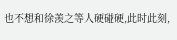也不想和徐羡之等人硬碰硬,此时此刻,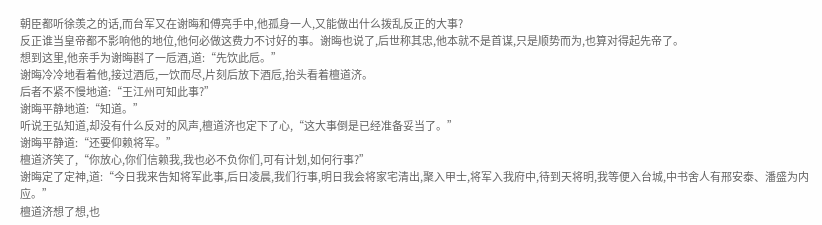朝臣都听徐羡之的话,而台军又在谢晦和傅亮手中,他孤身一人,又能做出什么拨乱反正的大事?
反正谁当皇帝都不影响他的地位,他何必做这费力不讨好的事。谢晦也说了,后世称其忠,他本就不是首谋,只是顺势而为,也算对得起先帝了。
想到这里,他亲手为谢晦斟了一卮酒,道:“先饮此卮。”
谢晦冷冷地看着他,接过酒卮,一饮而尽,片刻后放下酒卮,抬头看着檀道济。
后者不紧不慢地道:“王江州可知此事?”
谢晦平静地道:“知道。”
听说王弘知道,却没有什么反对的风声,檀道济也定下了心,“这大事倒是已经准备妥当了。”
谢晦平静道:“还要仰赖将军。”
檀道济笑了,“你放心,你们信赖我,我也必不负你们,可有计划,如何行事?”
谢晦定了定神,道:“今日我来告知将军此事,后日凌晨,我们行事,明日我会将家宅清出,聚入甲士,将军入我府中,待到天将明,我等便入台城,中书舍人有邢安泰、潘盛为内应。”
檀道济想了想,也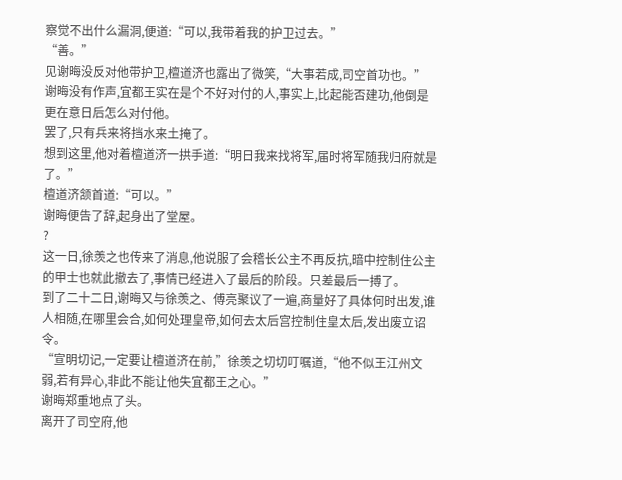察觉不出什么漏洞,便道:“可以,我带着我的护卫过去。”
“善。”
见谢晦没反对他带护卫,檀道济也露出了微笑,“大事若成,司空首功也。”
谢晦没有作声,宜都王实在是个不好对付的人,事实上,比起能否建功,他倒是更在意日后怎么对付他。
罢了,只有兵来将挡水来土掩了。
想到这里,他对着檀道济一拱手道:“明日我来找将军,届时将军随我归府就是了。”
檀道济颔首道:“可以。”
谢晦便告了辞,起身出了堂屋。
?
这一日,徐羡之也传来了消息,他说服了会稽长公主不再反抗,暗中控制住公主的甲士也就此撤去了,事情已经进入了最后的阶段。只差最后一搏了。
到了二十二日,谢晦又与徐羡之、傅亮聚议了一遍,商量好了具体何时出发,谁人相随,在哪里会合,如何处理皇帝,如何去太后宫控制住皇太后,发出废立诏令。
“宣明切记,一定要让檀道济在前,”徐羡之切切叮嘱道,“他不似王江州文弱,若有异心,非此不能让他失宜都王之心。”
谢晦郑重地点了头。
离开了司空府,他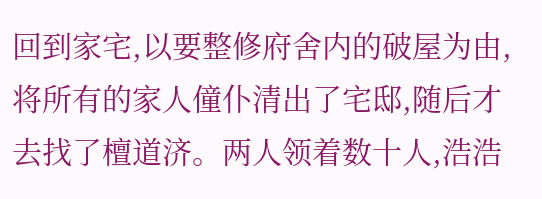回到家宅,以要整修府舍内的破屋为由,将所有的家人僮仆清出了宅邸,随后才去找了檀道济。两人领着数十人,浩浩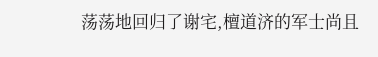荡荡地回归了谢宅,檀道济的军士尚且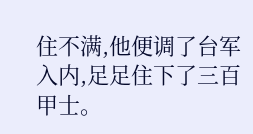住不满,他便调了台军入内,足足住下了三百甲士。